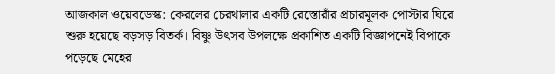আজকাল ওয়েবডেস্ক: কেরলের চেরথালার একটি রেস্তোরাঁর প্রচারমূলক পোস্টার ঘিরে শুরু হয়েছে বড়সড় বিতর্ক। বিষ্ণু উৎসব উপলক্ষে প্রকাশিত একটি বিজ্ঞাপনেই বিপাকে পড়েছে মেহের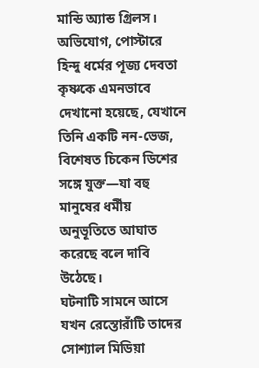মান্ডি অ্যান্ড গ্রিলস। অভিযোগ, পোস্টারে হিন্দু ধর্মের পূজ্য দেবতা কৃষ্ণকে এমনভাবে দেখানো হয়েছে, যেখানে তিনি একটি নন-ভেজ, বিশেষত চিকেন ডিশের সঙ্গে যুক্ত—যা বহু মানুষের ধর্মীয় অনুভূতিতে আঘাত করেছে বলে দাবি উঠেছে।
ঘটনাটি সামনে আসে যখন রেস্তোরাঁটি তাদের সোশ্যাল মিডিয়া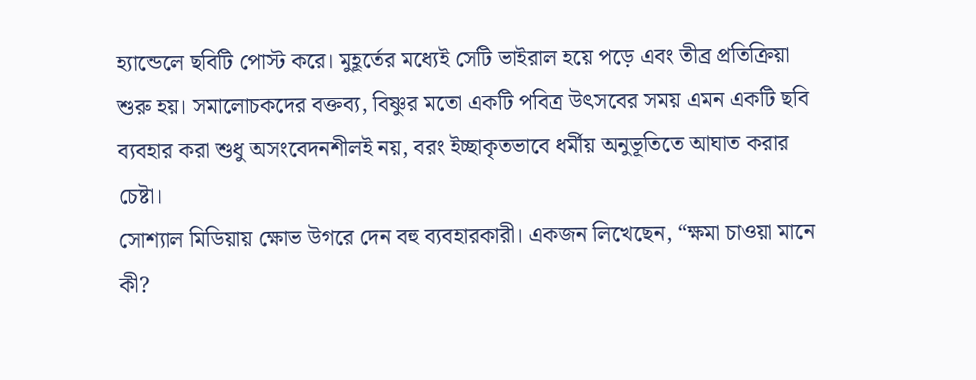হ্যান্ডেলে ছবিটি পোস্ট করে। মুহূর্তের মধ্যেই সেটি ভাইরাল হয়ে পড়ে এবং তীব্র প্রতিক্রিয়া শুরু হয়। সমালোচকদের বক্তব্য, বিষ্ণুর মতো একটি পবিত্র উৎসবের সময় এমন একটি ছবি ব্যবহার করা শুধু অসংবেদনশীলই নয়, বরং ইচ্ছাকৃতভাবে ধর্মীয় অনুভূতিতে আঘাত করার চেষ্টা।
সোশ্যাল মিডিয়ায় ক্ষোভ উগরে দেন বহু ব্যবহারকারী। একজন লিখেছেন, “ক্ষমা চাওয়া মানে কী?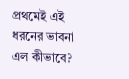প্রথমেই এই ধরনের ভাবনা এল কীভাবে?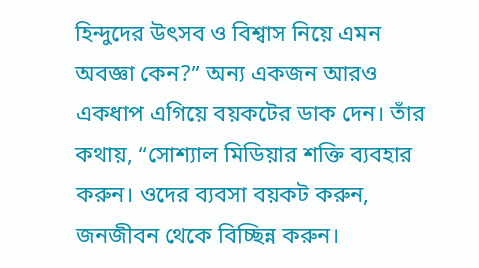হিন্দুদের উৎসব ও বিশ্বাস নিয়ে এমন অবজ্ঞা কেন?” অন্য একজন আরও একধাপ এগিয়ে বয়কটের ডাক দেন। তাঁর কথায়, “সোশ্যাল মিডিয়ার শক্তি ব্যবহার করুন। ওদের ব্যবসা বয়কট করুন, জনজীবন থেকে বিচ্ছিন্ন করুন।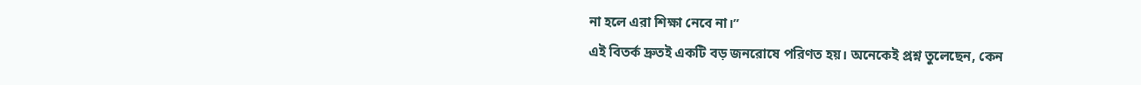না হলে এরা শিক্ষা নেবে না।”
এই বিতর্ক দ্রুতই একটি বড় জনরোষে পরিণত হয়। অনেকেই প্রশ্ন তুলেছেন, কেন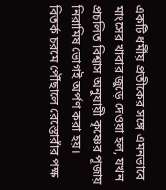একটি ধর্মীয় প্রতীকের সঙ্গে এমনভাবে মাংসের খাবার জুড়ে দেওয়া হল, যখন প্রচলিত বিশ্বাস অনুযায়ী কৃষ্ণের পূজায় নিরামিষ ভোগই অর্পণ করা হয়।
বিতর্ক চরমে পৌঁছালে রেস্তোরাঁর পক্ষ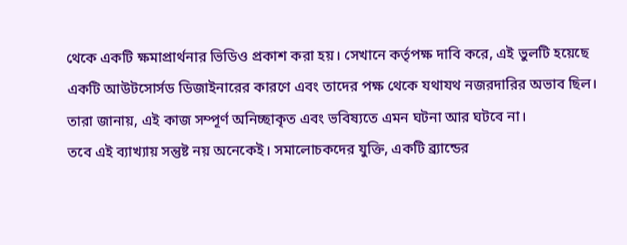থেকে একটি ক্ষমাপ্রার্থনার ভিডিও প্রকাশ করা হয়। সেখানে কর্তৃপক্ষ দাবি করে, এই ভুলটি হয়েছে একটি আউটসোর্সড ডিজাইনারের কারণে এবং তাদের পক্ষ থেকে যথাযথ নজরদারির অভাব ছিল। তারা জানায়, এই কাজ সম্পূর্ণ অনিচ্ছাকৃত এবং ভবিষ্যতে এমন ঘটনা আর ঘটবে না।
তবে এই ব্যাখ্যায় সন্তুষ্ট নয় অনেকেই। সমালোচকদের যুক্তি, একটি ব্র্যান্ডের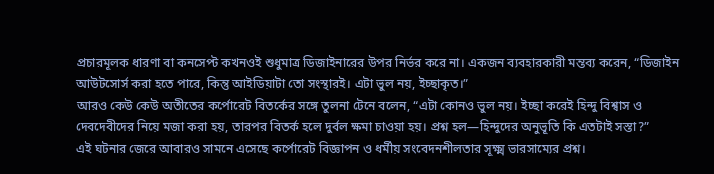প্রচারমূলক ধারণা বা কনসেপ্ট কখনওই শুধুমাত্র ডিজাইনারের উপর নির্ভর করে না। একজন ব্যবহারকারী মন্তব্য করেন, “ডিজাইন আউটসোর্স করা হতে পারে, কিন্তু আইডিয়াটা তো সংস্থারই। এটা ভুল নয়, ইচ্ছাকৃত।”
আরও কেউ কেউ অতীতের কর্পোরেট বিতর্কের সঙ্গে তুলনা টেনে বলেন, “এটা কোনও ভুল নয়। ইচ্ছা করেই হিন্দু বিশ্বাস ও দেবদেবীদের নিয়ে মজা করা হয়, তারপর বিতর্ক হলে দুর্বল ক্ষমা চাওয়া হয়। প্রশ্ন হল—হিন্দুদের অনুভূতি কি এতটাই সস্তা?”
এই ঘটনার জেরে আবারও সামনে এসেছে কর্পোরেট বিজ্ঞাপন ও ধর্মীয় সংবেদনশীলতার সূক্ষ্ম ভারসাম্যের প্রশ্ন।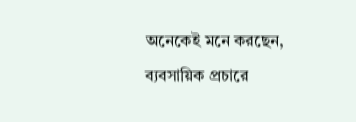অনেকেই মনে করছেন, ব্যবসায়িক প্রচারে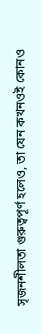সৃজনশীলতা গুরুত্বপূর্ণ হলেও, তা যেন কখনওই কোনও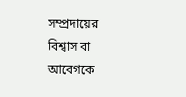সম্প্রদায়ের বিশ্বাস বা আবেগকে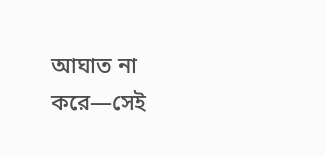আঘাত না করে—সেই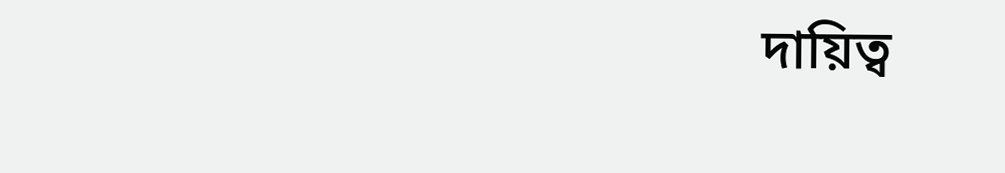দায়িত্ব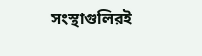সংস্থাগুলিরই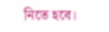নিতে হবে।